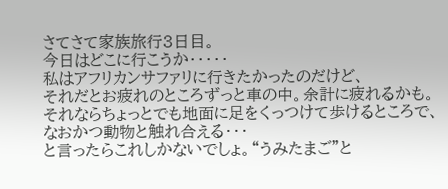さてさて家族旅行3日目。
今日はどこに行こうか・・・・・
私はアフリカンサファリに行きたかったのだけど、
それだとお疲れのところずっと車の中。余計に疲れるかも。
それならちょっとでも地面に足をくっつけて歩けるところで、なおかつ動物と触れ合える・・・
と言ったらこれしかないでしょ。“うみたまご”と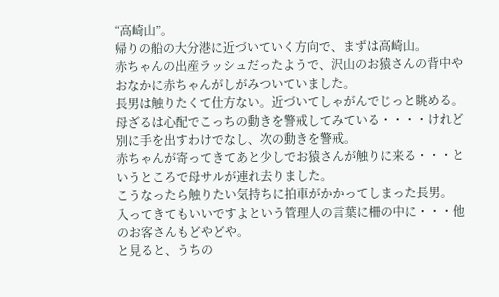“高崎山”。
帰りの船の大分港に近づいていく方向で、まずは高崎山。
赤ちゃんの出産ラッシュだったようで、沢山のお猿さんの背中やおなかに赤ちゃんがしがみついていました。
長男は触りたくて仕方ない。近づいてしゃがんでじっと眺める。
母ざるは心配でこっちの動きを警戒してみている・・・・けれど別に手を出すわけでなし、次の動きを警戒。
赤ちゃんが寄ってきてあと少しでお猿さんが触りに来る・・・というところで母サルが連れ去りました。
こうなったら触りたい気持ちに拍車がかかってしまった長男。
入ってきてもいいですよという管理人の言葉に柵の中に・・・他のお客さんもどやどや。
と見ると、うちの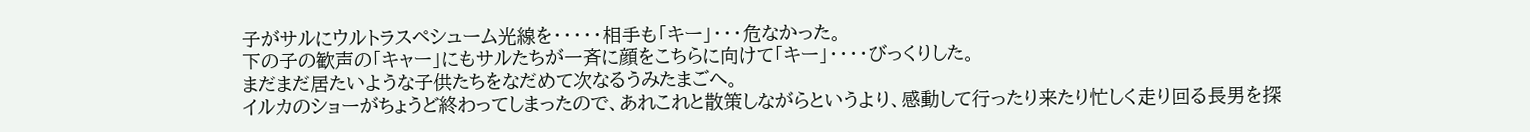子がサルにウルトラスペシューム光線を・・・・・相手も「キー」・・・危なかった。
下の子の歓声の「キャー」にもサルたちが一斉に顔をこちらに向けて「キー」・・・・びっくりした。
まだまだ居たいような子供たちをなだめて次なるうみたまごへ。
イルカのショーがちょうど終わってしまったので、あれこれと散策しながらというより、感動して行ったり来たり忙しく走り回る長男を探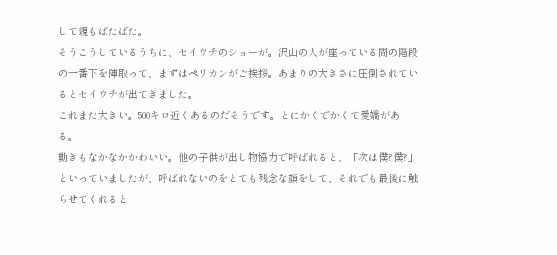して親もばたばた。
そうこうしているうちに、セイウチのショーが。沢山の人が座っている間の階段の一番下を陣取って、まずはペリカンがご挨拶。あまりの大きさに圧倒されているとセイウチが出てきました。
これまた大きい。500キロ近くあるのだそうです。とにかくでかくて愛嬌がある。
動きもなかなかかわいい。他の子供が出し物協力で呼ばれると、「次は僕?僕?」といっていましたが、呼ばれないのをとても残念な顔をして、それでも最後に触らせてくれると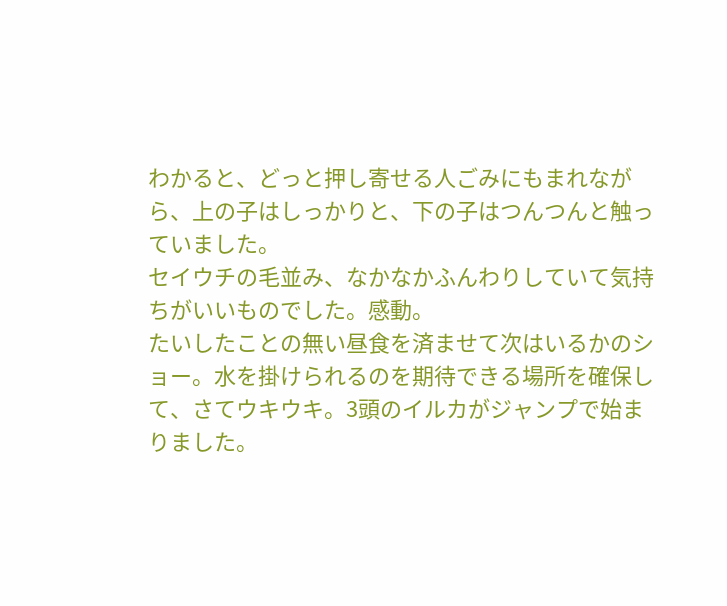わかると、どっと押し寄せる人ごみにもまれながら、上の子はしっかりと、下の子はつんつんと触っていました。
セイウチの毛並み、なかなかふんわりしていて気持ちがいいものでした。感動。
たいしたことの無い昼食を済ませて次はいるかのショー。水を掛けられるのを期待できる場所を確保して、さてウキウキ。3頭のイルカがジャンプで始まりました。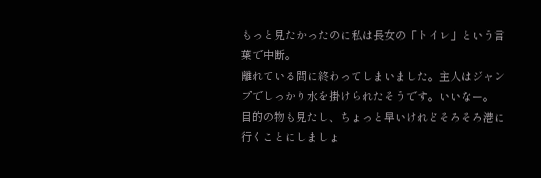もっと見たかったのに私は長女の「トイレ」という言葉で中断。
離れている間に終わってしまいました。主人はジャンプでしっかり水を掛けられたそうです。いいなー。
目的の物も見たし、ちょっと早いけれどそろそろ港に行くことにしましょ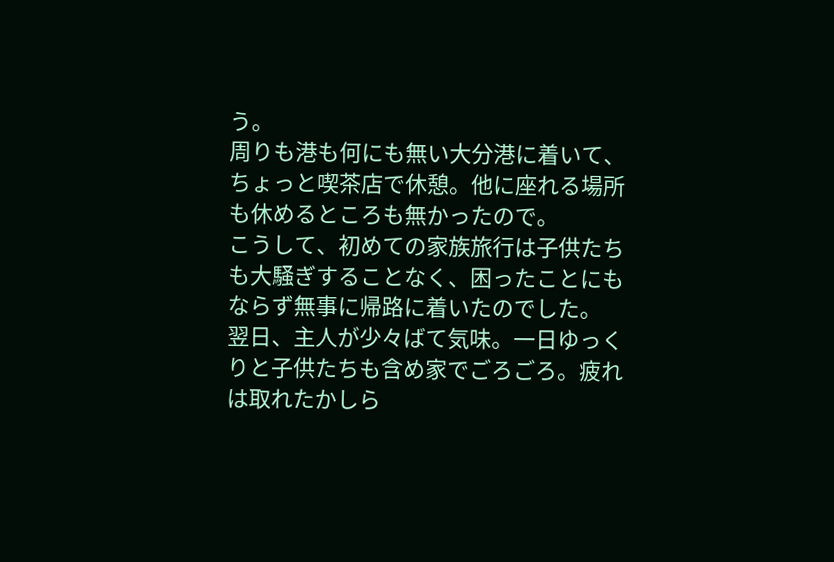う。
周りも港も何にも無い大分港に着いて、ちょっと喫茶店で休憩。他に座れる場所も休めるところも無かったので。
こうして、初めての家族旅行は子供たちも大騒ぎすることなく、困ったことにもならず無事に帰路に着いたのでした。
翌日、主人が少々ばて気味。一日ゆっくりと子供たちも含め家でごろごろ。疲れは取れたかしら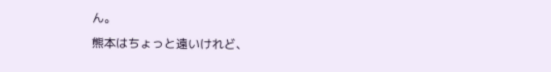ん。
熊本はちょっと遠いけれど、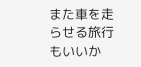また車を走らせる旅行もいいか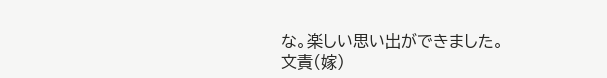な。楽しい思い出ができました。
文責(嫁)